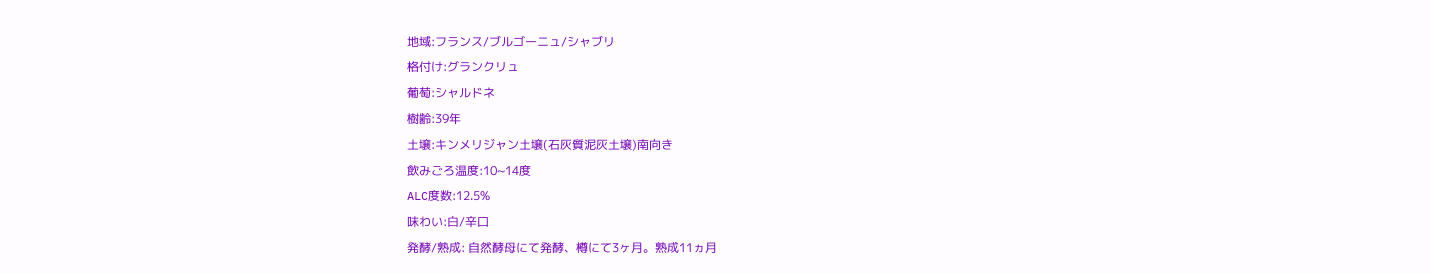地域:フランス/ブルゴーニュ/シャブリ
格付け:グランクリュ
葡萄:シャルドネ
樹齢:39年
土壌:キンメリジャン土壌(石灰質泥灰土壌)南向き
飲みごろ温度:10~14度
ALC度数:12.5%
味わい:白/辛口
発酵/熟成: 自然酵母にて発酵、樽にて3ヶ月。熟成11ヵ月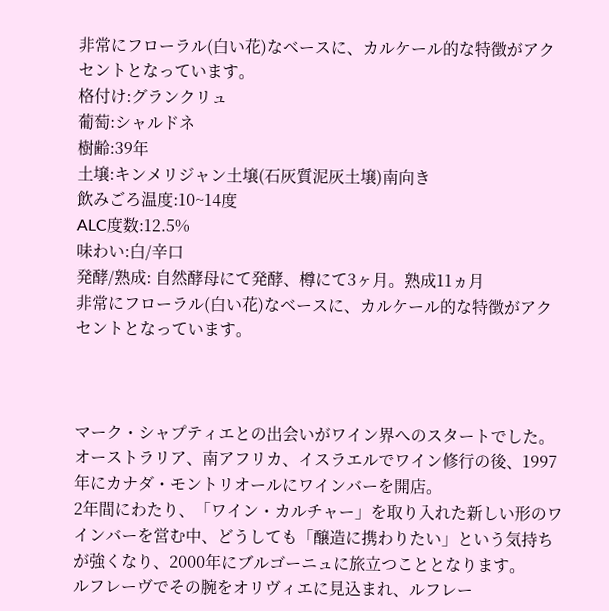非常にフローラル(白い花)なベースに、カルケール的な特徴がアクセントとなっています。
格付け:グランクリュ
葡萄:シャルドネ
樹齢:39年
土壌:キンメリジャン土壌(石灰質泥灰土壌)南向き
飲みごろ温度:10~14度
ALC度数:12.5%
味わい:白/辛口
発酵/熟成: 自然酵母にて発酵、樽にて3ヶ月。熟成11ヵ月
非常にフローラル(白い花)なベースに、カルケール的な特徴がアクセントとなっています。



マーク・シャプティエとの出会いがワイン界へのスタートでした。オーストラリア、南アフリカ、イスラエルでワイン修行の後、1997年にカナダ・モントリオールにワインバーを開店。
2年間にわたり、「ワイン・カルチャー」を取り入れた新しい形のワインバーを営む中、どうしても「醸造に携わりたい」という気持ちが強くなり、2000年にブルゴーニュに旅立つこととなります。
ルフレーヴでその腕をオリヴィエに見込まれ、ルフレー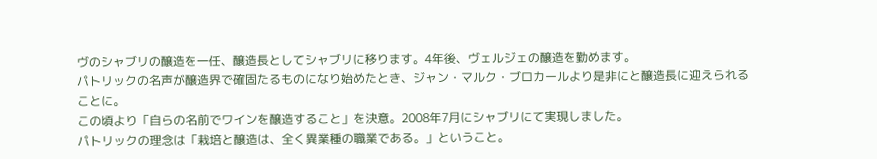ヴのシャブリの醸造を一任、醸造長としてシャブリに移ります。4年後、ヴェルジェの醸造を勤めます。
パトリックの名声が醸造界で確固たるものになり始めたとき、ジャン・マルク・ブロカールより是非にと醸造長に迎えられることに。
この頃より「自らの名前でワインを醸造すること」を決意。2008年7月にシャブリにて実現しました。
パトリックの理念は「栽培と醸造は、全く異業種の職業である。」ということ。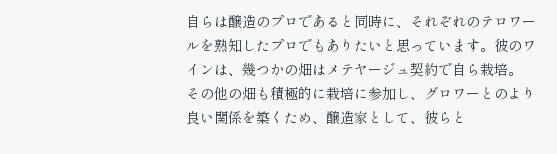自らは醸造のプロであると同時に、それぞれのテロワールを熟知したプロでもありたいと思っています。彼のワインは、幾つかの畑はメテヤージュ契約で自ら栽培。
その他の畑も積極的に栽培に参加し、グロワーとのより良い関係を築くため、醸造家として、彼らと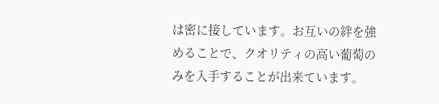は密に接しています。お互いの絆を強めることで、クオリティの高い葡萄のみを入手することが出来ています。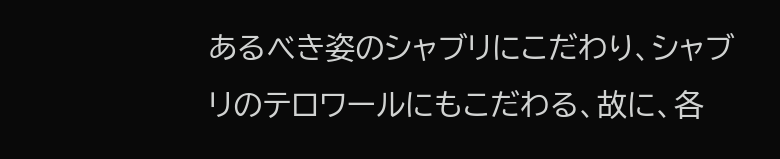あるべき姿のシャブリにこだわり、シャブリのテロワールにもこだわる、故に、各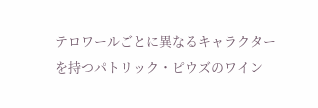テロワールごとに異なるキャラクターを持つパトリック・ピウズのワイン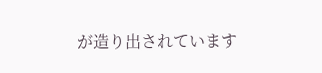が造り出されています